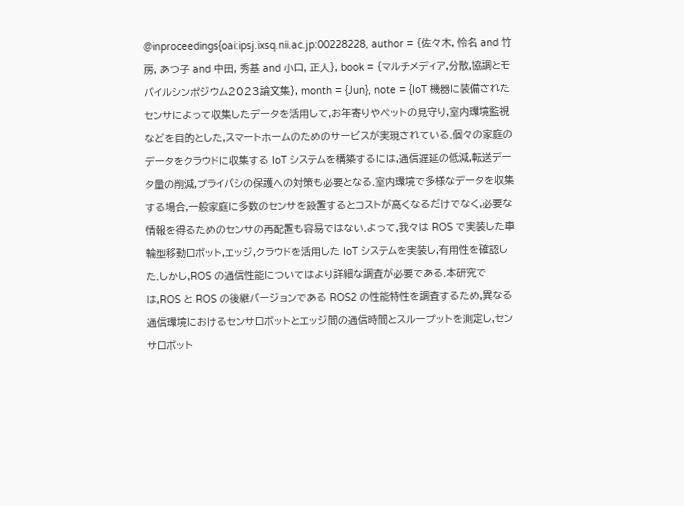@inproceedings{oai:ipsj.ixsq.nii.ac.jp:00228228, author = {佐々木, 怜名 and 竹房, あつ子 and 中田, 秀基 and 小口, 正人}, book = {マルチメディア,分散,協調とモバイルシンポジウム2023論文集}, month = {Jun}, note = {IoT 機器に装備されたセンサによって収集したデータを活用して,お年寄りやペットの見守り,室内環境監視などを目的とした,スマートホームのためのサービスが実現されている.個々の家庭のデータをクラウドに収集する IoT システムを構築するには,通信遅延の低減,転送データ量の削減,プライバシの保護への対策も必要となる.室内環境で多様なデータを収集する場合,一般家庭に多数のセンサを設置するとコストが高くなるだけでなく,必要な情報を得るためのセンサの再配置も容易ではない.よって,我々は ROS で実装した車輪型移動ロボット,エッジ,クラウドを活用した IoT システムを実装し,有用性を確認した.しかし,ROS の通信性能についてはより詳細な調査が必要である.本研究では,ROS と ROS の後継バージョンである ROS2 の性能特性を調査するため,異なる通信環境におけるセンサロボットとエッジ間の通信時間とスループットを測定し,センサロボット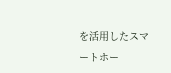を活用したスマートホー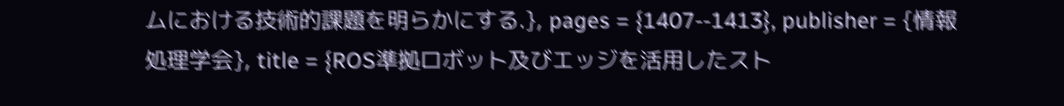ムにおける技術的課題を明らかにする.}, pages = {1407--1413}, publisher = {情報処理学会}, title = {ROS準拠ロボット及びエッジを活用したスト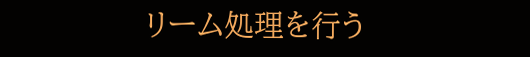リーム処理を行う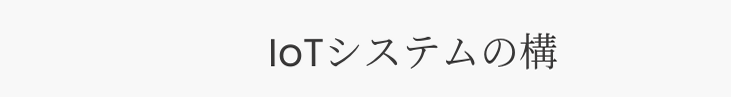IoTシステムの構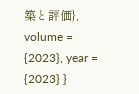築と評価}, volume = {2023}, year = {2023} }